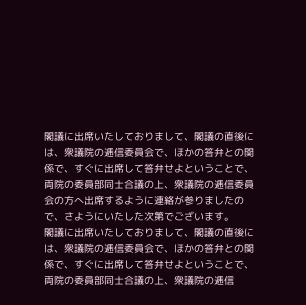閣議に出席いたしておりまして、閣議の直後には、衆議院の逓信委員会で、ほかの答弁との関係で、すぐに出席して答弁せよということで、両院の委員部同士合議の上、衆議院の逓信委員会の方へ出席するように連絡が参りましたので、さようにいたした次第でございます。
閣議に出席いたしておりまして、閣議の直後には、衆議院の逓信委員会で、ほかの答弁との関係で、すぐに出席して答弁せよということで、両院の委員部同士合議の上、衆議院の逓信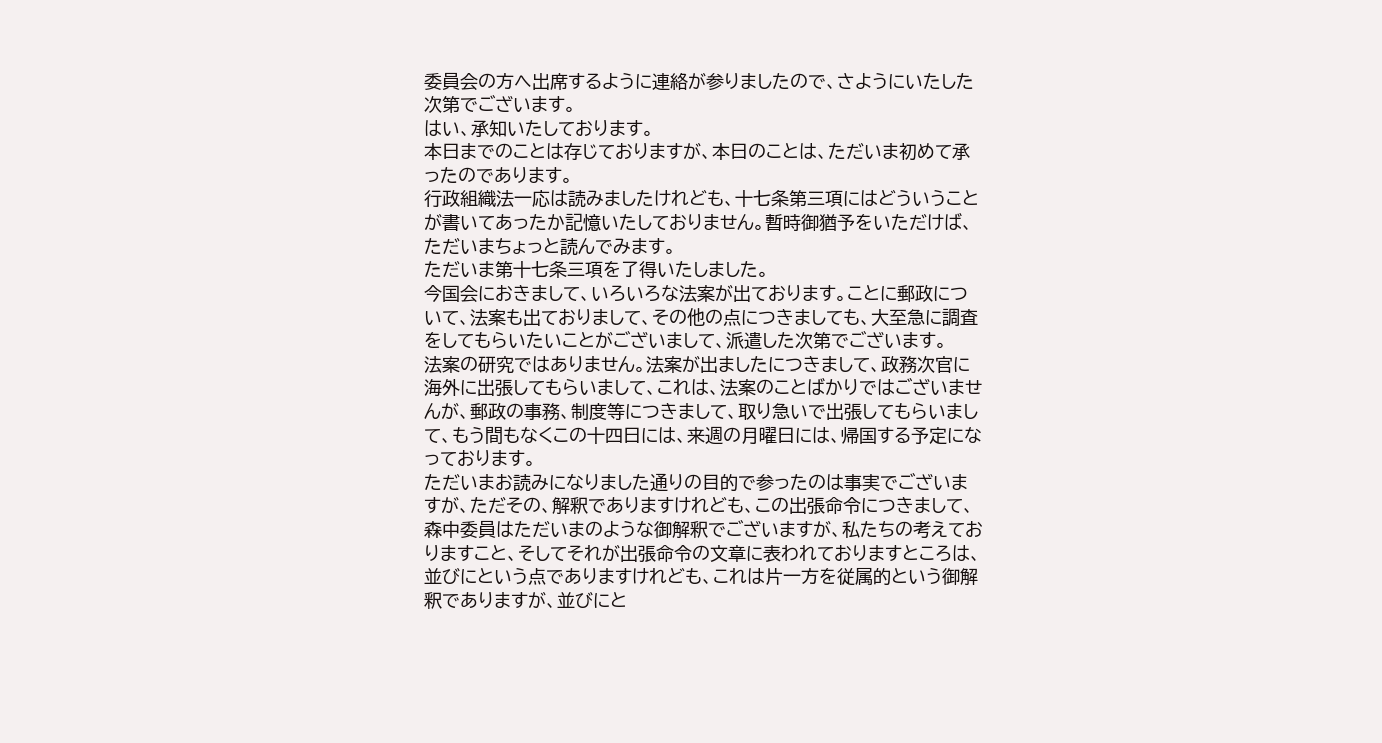委員会の方へ出席するように連絡が参りましたので、さようにいたした次第でございます。
はい、承知いたしております。
本日までのことは存じておりますが、本日のことは、ただいま初めて承ったのであります。
行政組織法一応は読みましたけれども、十七条第三項にはどういうことが書いてあったか記憶いたしておりません。暫時御猶予をいただけば、ただいまちょっと読んでみます。
ただいま第十七条三項を了得いたしました。
今国会におきまして、いろいろな法案が出ております。ことに郵政について、法案も出ておりまして、その他の点につきましても、大至急に調査をしてもらいたいことがございまして、派遣した次第でございます。
法案の研究ではありません。法案が出ましたにつきまして、政務次官に海外に出張してもらいまして、これは、法案のことばかりではございませんが、郵政の事務、制度等につきまして、取り急いで出張してもらいまして、もう間もなくこの十四日には、来週の月曜日には、帰国する予定になっております。
ただいまお読みになりました通りの目的で参ったのは事実でございますが、ただその、解釈でありますけれども、この出張命令につきまして、森中委員はただいまのような御解釈でございますが、私たちの考えておりますこと、そしてそれが出張命令の文章に表われておりますところは、並びにという点でありますけれども、これは片一方を従属的という御解釈でありますが、並びにと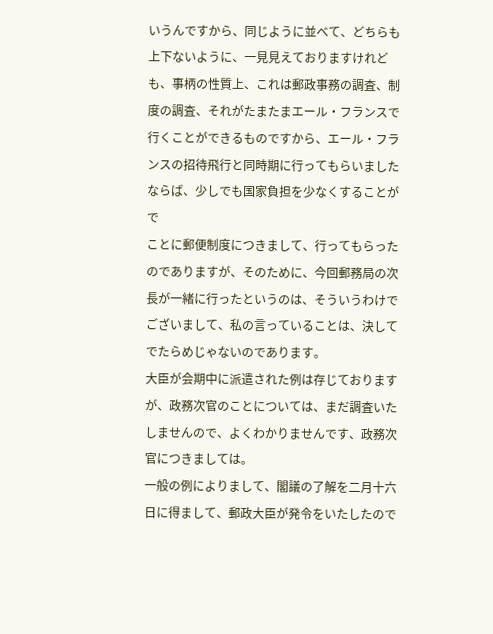いうんですから、同じように並べて、どちらも上下ないように、一見見えておりますけれども、事柄の性質上、これは郵政事務の調査、制度の調査、それがたまたまエール・フランスで行くことができるものですから、エール・フランスの招待飛行と同時期に行ってもらいましたならば、少しでも国家負担を少なくすることがで
ことに郵便制度につきまして、行ってもらったのでありますが、そのために、今回郵務局の次長が一緒に行ったというのは、そういうわけでございまして、私の言っていることは、決してでたらめじゃないのであります。
大臣が会期中に派遣された例は存じておりますが、政務次官のことについては、まだ調査いたしませんので、よくわかりませんです、政務次官につきましては。
一般の例によりまして、閣議の了解を二月十六日に得まして、郵政大臣が発令をいたしたので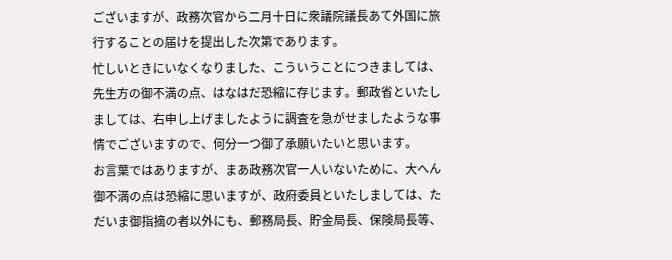ございますが、政務次官から二月十日に衆議院議長あて外国に旅行することの届けを提出した次第であります。
忙しいときにいなくなりました、こういうことにつきましては、先生方の御不満の点、はなはだ恐縮に存じます。郵政省といたしましては、右申し上げましたように調査を急がせましたような事情でございますので、何分一つ御了承願いたいと思います。
お言葉ではありますが、まあ政務次官一人いないために、大へん御不満の点は恐縮に思いますが、政府委員といたしましては、ただいま御指摘の者以外にも、郵務局長、貯金局長、保険局長等、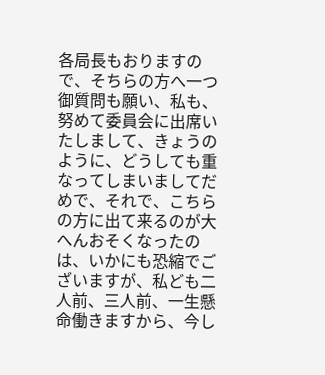各局長もおりますので、そちらの方へ一つ御質問も願い、私も、努めて委員会に出席いたしまして、きょうのように、どうしても重なってしまいましてだめで、それで、こちらの方に出て来るのが大へんおそくなったのは、いかにも恐縮でございますが、私ども二人前、三人前、一生懸命働きますから、今し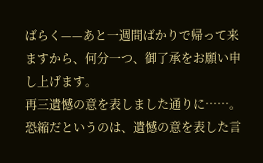ばらく——あと一週間ばかりで帰って来ますから、何分一つ、御了承をお願い申し上げます。
再三遺憾の意を表しました通りに……。
恐縮だというのは、遺憾の意を表した言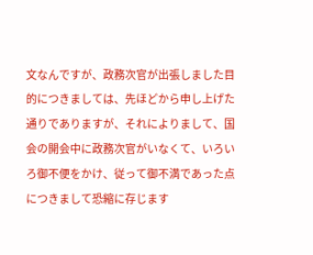文なんですが、政務次官が出張しました目的につきましては、先ほどから申し上げた通りでありますが、それによりまして、国会の開会中に政務次官がいなくて、いろいろ御不便をかけ、従って御不満であった点につきまして恐縮に存じます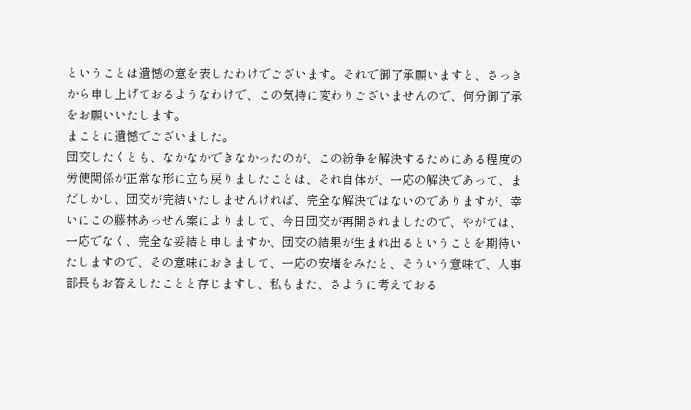ということは遺憾の意を表したわけでございます。それで御了承願いますと、さっきから申し上げておるようなわけで、この気持に変わりございませんので、何分御了承をお願いいたします。
まことに遺憾でございました。
団交したくとも、なかなかできなかったのが、この紛争を解決するためにある程度の労使関係が正常な形に立ち戻りましたことは、それ自体が、一応の解決であって、まだしかし、団交が完結いたしませんければ、完全な解決ではないのでありますが、幸いにこの藤林あっせん案によりまして、今日団交が再開されましたので、やがては、一応でなく、完全な妥結と申しますか、団交の結果が生まれ出るということを期待いたしますので、その意味におきまして、一応の安堵をみたと、そういう意味で、人事部長もお答えしたことと存じますし、私もまた、さように考えておる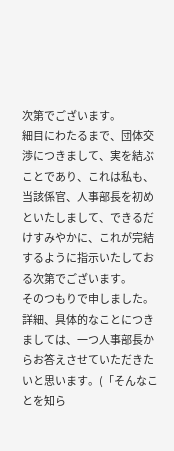次第でございます。
細目にわたるまで、団体交渉につきまして、実を結ぶことであり、これは私も、当該係官、人事部長を初めといたしまして、できるだけすみやかに、これが完結するように指示いたしておる次第でございます。
そのつもりで申しました。
詳細、具体的なことにつきましては、一つ人事部長からお答えさせていただきたいと思います。(「そんなことを知ら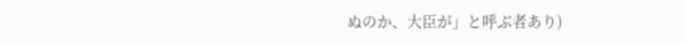ぬのか、大臣が」と呼ぶ者あり)